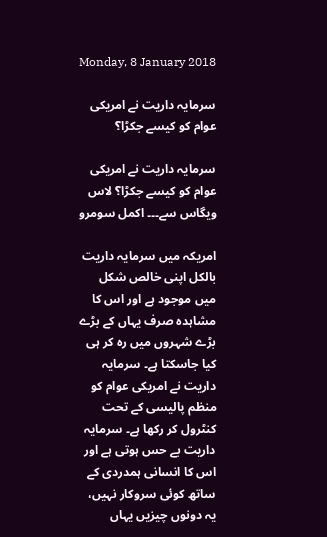Monday, 8 January 2018

سرمایہ داریت نے امریکی عوام کو کیسے جکڑا؟

سرمایہ داریت نے امریکی عوام کو کیسے جکڑا؟ لاس ویگاس سے۔۔۔ اکمل سومرو

امریکہ میں سرمایہ داریت بالکل اپنی خالص شکل میں موجود ہے اور اس کا مشاہدہ صرف یہاں کے بڑے بڑے شہروں میں رہ کر ہی کیا جاسکتا ہے۔ سرمایہ داریت نے امریکی عوام کو منظم پالیسی کے تحت کنٹرول کر رکھا ہے۔ سرمایہ داریت بے حس ہوتی ہے اور اس کا انسانی ہمدردی کے ساتھ کوئی سروکار نہیں، یہ دونوں چیزیں یہاں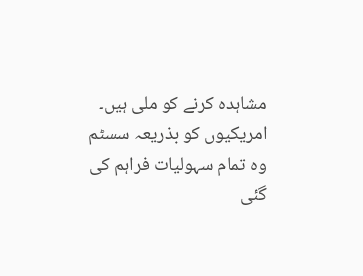مشاہدہ کرنے کو ملی ہیں۔
امریکیوں کو بذریعہ سسٹم وہ تمام سہولیات فراہم کی گئی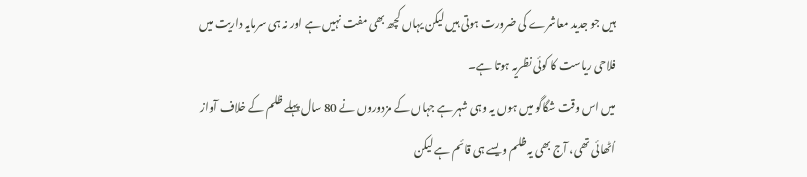ہیں جو جدید معاشرے کی ضرورت ہوتی ہیں لیکن یہاں کچھ بھی مفت نہیں ہے اور نہ ہی سرمایہ داریت میں فلاحی ریاست کا کوئی نظریہ ہوتا ہے۔
میں اس وقت شگاگو میں ہوں یہ وہی شہر ہے جہاں کے مزدوروں نے 80 سال پہلے ظلم کے خلاف آواز اُٹھائی تھی، آج بھی یہ ظلم ویسے ہی قائم ہے لیکن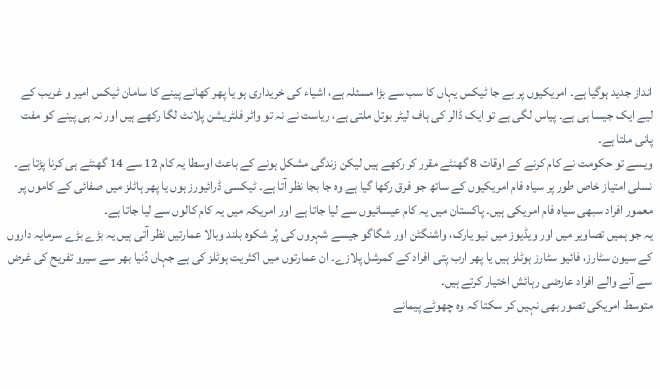انداز جدید ہوگیا ہے۔ امریکیوں پر بے جا ٹیکس یہاں کا سب سے بڑا مسئلہ ہے، اشیاء کی خریداری ہو یا پھر کھانے پینے کا سامان ٹیکس امیر و غریب کے لیے ایک جیسا ہی ہے۔ پیاس لگی ہے تو ایک ڈالر کی ہاف لیٹر بوتل ملتی ہے، ریاست نے نہ تو واٹر فلٹریشن پلانٹ لگا رکھے ہیں اور نہ ہی پینے کو مفت پانی ملتا ہے۔
ویسے تو حکومت نے کام کرنے کے اوقات 8 گھنٹے مقرر کر رکھے ہیں لیکن زندگی مشکل ہونے کے باعث اوسطا یہ کام 12 سے 14 گھنٹے ہی کرنا پڑتا ہے۔ نسلی امتیاز خاص طور پر سیاہ فام امریکیوں کے ساتھ جو فرق رکھا گیا ہے وہ جا بجا نظر آتا ہے۔ ٹیکسی ڈرائیورز ہوں یا پھر ہاٹلز میں صفائی کے کاموں پر معمور افراد سبھی سیاہ فام امریکی ہیں۔ پاکستان میں یہ کام عیسائیوں سے لیا جاتا ہے اور امریکہ میں یہ کام کالوں سے لیا جاتا ہے۔
یہ جو ہمیں تصاویر میں اور ویڈیوز میں نیو یارک، واشنگٹن اور شگاگو جیسے شہروں کی پُر شکوہ بلند وبالا عمارتیں نظر آتی ہیں یہ بڑے بڑے سرمایہ داروں کے سیون سٹارز، فائیو سٹارز ہوٹلز ہیں یا پھر ارب پتی افراد کے کمرشل پلازے۔ ان عمارتوں میں اکثریت ہوٹلز کی ہے جہاں دُنیا بھر سے سیرو تفریح کی غرض سے آنے والے افراد عارضی رہائش اختیار کرتے ہیں۔
متوسط امریکی تصور بھی نہیں کر سکتا کہ وہ چھوٹے پیمانے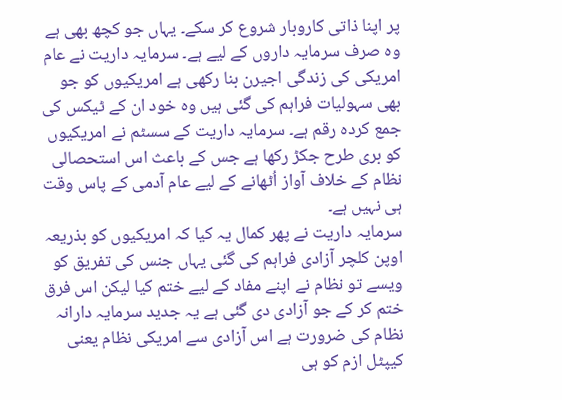پر اپنا ذاتی کاروبار شروع کر سکے۔ یہاں جو کچھ بھی ہے وہ صرف سرمایہ داروں کے لیے ہے۔ سرمایہ داریت نے عام امریکی کی زندگی اجیرن بنا رکھی ہے امریکیوں کو جو بھی سہولیات فراہم کی گئی ہیں وہ خود ان کے ٹیکس کی جمع کردہ رقم ہے۔ سرمایہ داریت کے سسٹم نے امریکیوں کو بری طرح جکڑ رکھا ہے جس کے باعث اس استحصالی نظام کے خلاف آواز اُٹھانے کے لیے عام آدمی کے پاس وقت ہی نہیں ہے۔
سرمایہ داریت نے پھر کمال یہ کیا کہ امریکیوں کو بذریعہ اوپن کلچر آزادی فراہم کی گئی یہاں جنس کی تفریق کو ویسے تو نظام نے اپنے مفاد کے لیے ختم کیا لیکن اس فرق ختم کر کے جو آزادی دی گئی ہے یہ جدید سرمایہ دارانہ نظام کی ضرورت ہے اس آزادی سے امریکی نظام یعنی کیپٹل ازم کو ہی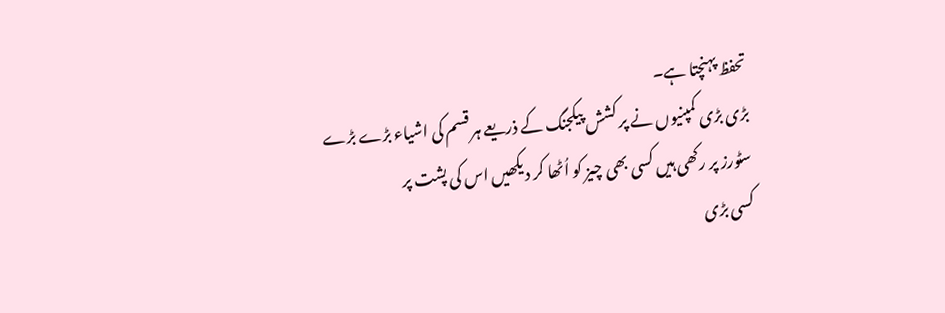تحفظ پہنچتا ہے۔
بڑی بڑی کمپنیوں نے پر کشش پیکجنگ کے ذریعے ہر قسم کی اشیاء بڑے بڑے سٹورز پر رکھی ہیں کسی بھی چیز کو اُٹھا کر دیکھیں اس کی پشت پر
کسی بڑی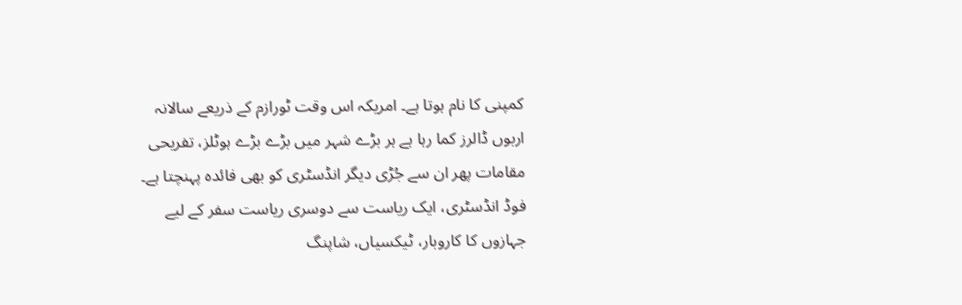کمپنی کا نام ہوتا ہے۔ امریکہ اس وقت ٹورازم کے ذریعے سالانہ اربوں ڈالرز کما رہا ہے ہر بڑے شہر میں بڑے بڑے ہوٹلز، تفریحی مقامات پھر ان سے جُڑی دیگر انڈسٹری کو بھی فائدہ پہنچتا ہے۔
فوڈ انڈسٹری، ایک ریاست سے دوسری ریاست سفر کے لیے جہازوں کا کاروبار، ٹیکسیاں، شاپنگ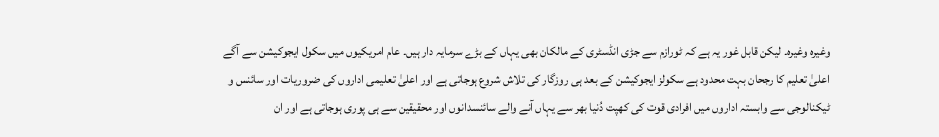وغیرہ وغیرہ۔ لیکن قابل غور یہ ہے کہ ٹورازم سے جڑی انڈسٹری کے مالکان بھی یہاں کے بڑے سرمایہ دار ہیں۔ عام امریکیوں میں سکول ایجوکیشن سے آگے اعلیٰ تعلیم کا رجحان بہت محدود ہے سکولز ایجوکیشن کے بعد ہی روزگار کی تلاش شروع ہوجاتی ہے اور اعلیٰ تعلیمی اداروں کی ضروریات اور سائنس و ٹیکنالوجی سے وابستہ اداروں میں افرادی قوت کی کھپت دُنیا بھر سے یہاں آنے والے سائنسدانوں اور محقیقین سے ہی پوری ہوجاتی ہے اور ان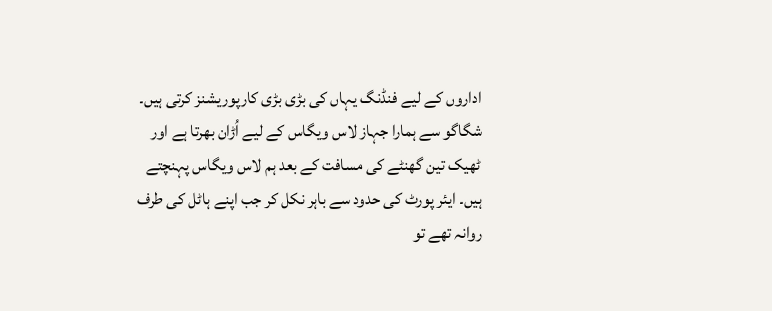اداروں کے لیے فنڈنگ یہاں کی بڑی بڑی کارپوریشنز کرتی ہیں۔
شگاگو سے ہمارا جہاز لاس ویگاس کے لیے اُڑان بھرتا ہے اور ٹھیک تین گھنٹے کی مسافت کے بعد ہم لاس ویگاس پہنچتے ہیں۔ ایئر پورٹ کی حدود سے باہر نکل کر جب اپنے ہاٹل کی طرف روانہ تھے تو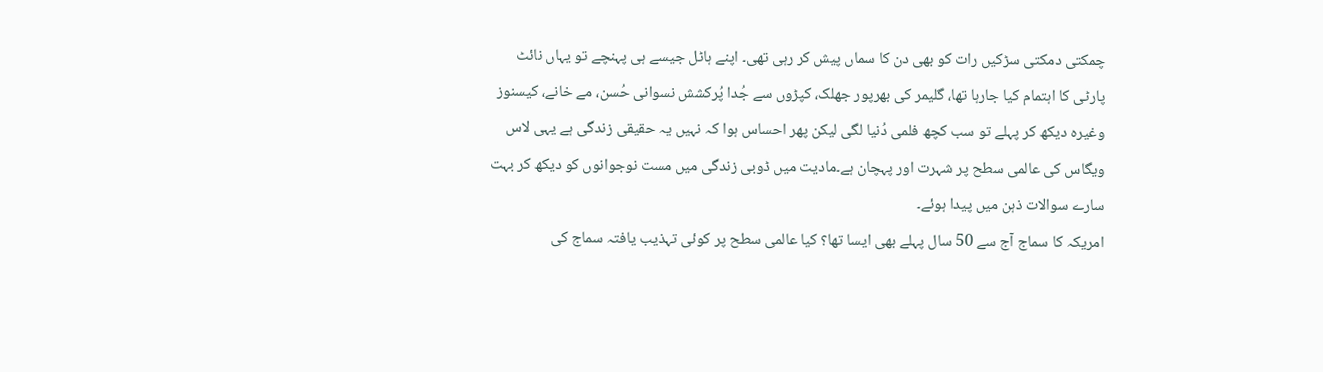چمکتی دمکتی سڑکیں رات کو بھی دن کا سماں پیش کر رہی تھی۔ اپنے ہاٹل جیسے ہی پہنچے تو یہاں نائٹ پارٹی کا اہتمام کیا جارہا تھا، گلیمر کی بھرپور جھلک، کپڑوں سے جُدا پُرکشش نسوانی حُسن، مے خانے، کیسنوز وغیرہ دیکھ کر پہلے تو سب کچھ فلمی دُنیا لگی لیکن پھر احساس ہوا کہ نہیں یہ حقیقی زندگی ہے یہی لاس ویگاس کی عالمی سطح پر شہرت اور پہچان ہے۔مادیت میں ڈوبی زندگی میں مست نوجوانوں کو دیکھ کر بہت سارے سوالات ذہن میں پیدا ہوئے۔
امریکہ کا سماج آج سے 50 سال پہلے بھی ایسا تھا؟ کیا عالمی سطح پر کوئی تہذیب یافتہ سماج کی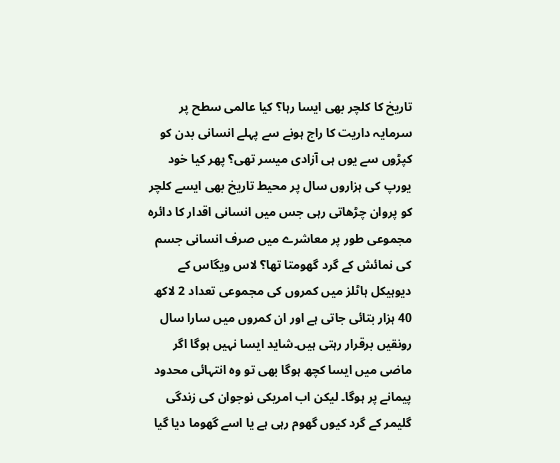تاریخ کا کلچر بھی ایسا رہا؟ کیا عالمی سطح پر سرمایہ داریت کا راج ہونے سے پہلے انسانی بدن کو کپڑوں سے یوں ہی آزادی میسر تھی؟ پھر کیا خود یورپ کی ہزاروں سال پر محیط تاریخ بھی ایسے کلچر کو پروان چڑھاتی رہی جس میں انسانی اقدار کا دائرہ مجموعی طور پر معاشرے میں صرف انسانی جسم کی نمائش کے گرد گھومتا تھا؟ لاس ویگاس کے دیوہیکل ہاٹلز میں کمروں کی مجموعی تعداد 2 لاکھ 40 ہزار بتائی جاتی ہے اور ان کمروں میں سارا سال رونقیں برقرار رہتی ہیں۔شاید ایسا نہیں ہوگا اگر ماضی میں ایسا کچھ ہوگا بھی تو وہ انتہائی محدود پیمانے پر ہوگا۔ لیکن اب امریکی نوجوان کی زندگی گلیمر کے گرد کیوں گھوم رہی ہے یا اسے گھوما دیا گیا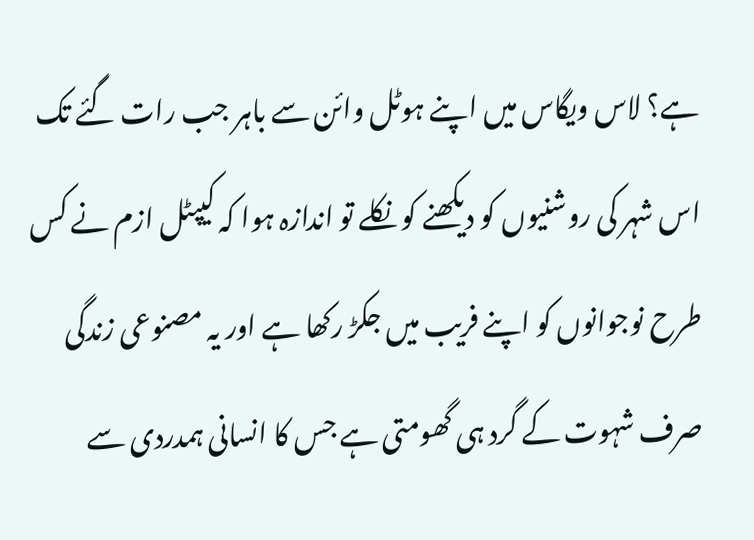ہے؟ لاس ویگاس میں اپنے ہوٹل وائن سے باہر جب رات گئے تک اس شہر کی روشنیوں کو دیکھنے کو نکلے تو اندازہ ہوا کہ کیپٹل ازم نے کس طرح نوجوانوں کو اپنے فریب میں جکڑ رکھا ہے اور یہ مصنوعی زندگی صرف شہوت کے گرد ہی گھومتی ہے جس کا انسانی ہمدردی سے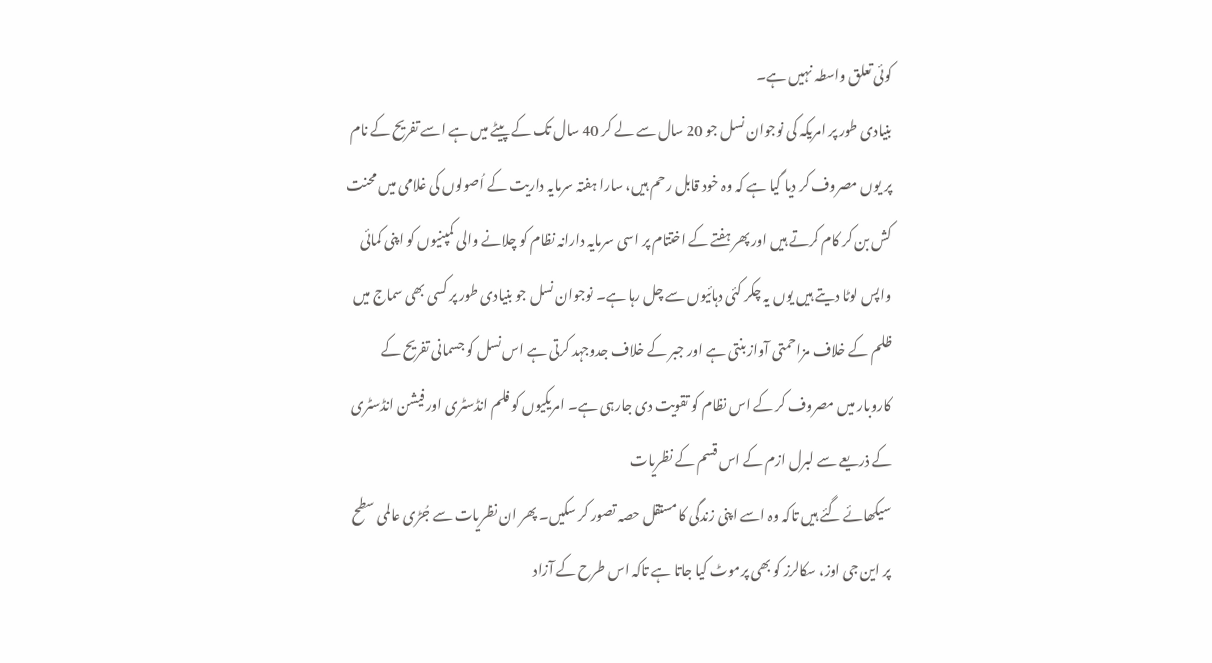کوئی تعلق واسطہ نہیں ہے۔
بنیادی طور پر امریکہ کی نوجوان نسل جو 20 سال سے لے کر 40 سال تک کے پیٹے میں ہے اسے تفریح کے نام پر یوں مصروف کر دیا گیا ہے کہ وہ خود قابل رحم ہیں، سارا ہفتہ سرمایہ داریت کے اُصولوں کی غلامی میں محنت کش بن کر کام کرتے ہیں اور پھر ہفتے کے اختتام پر اسی سرمایہ دارانہ نظام کو چلانے والی کمپنیوں کو اپنی کمائی واپس لوٹا دیتے ہیں یوں یہ چکر کئی دہائیوں سے چل رہا ہے۔ نوجوان نسل جو بنیادی طور پر کسی بھی سماج میں ظلم کے خلاف مزاحمتی آواز بنتی ہے اور جبر کے خلاف جدوجہد کرتی ہے اس نسل کو جسمانی تفریح کے کاروبار میں مصروف کر کے اس نظام کو تقویت دی جارہی ہے۔ امریکیوں کو فلم انڈسٹری اور فیشن انڈسٹری کے ذریعے سے لبرل ازم کے اس قسم کے نظریات
سیکھائے گئے ہیں تاکہ وہ اسے اپنی زندگی کا مستقل حصہ تصور کر سکیں۔ پھر ان نظریات سے جُڑی عالمی سطح پر این جی اوز، سکالرز کو بھی پرموٹ کیا جاتا ہے تاکہ اس طرح کے آزاد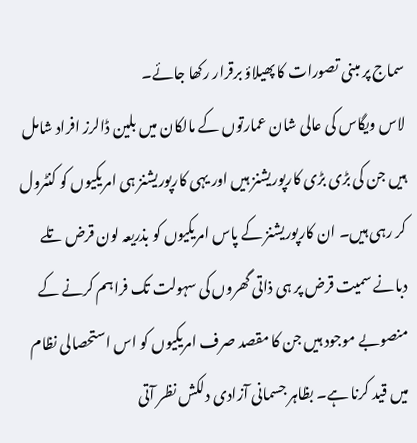سماج پر مبنی تصورات کا پھیلاؤ برقرار رکھا جائے۔
لاس ویگاس کی عالی شان عمارتوں کے مالکان میں بلین ڈالرز افراد شامل ہیں جن کی بڑی بڑی کارپوریشنز ہیں اور یہی کارپوریشنز ہی امریکیوں کو کنٹرول کر رہی ہیں۔ ان کارپوریشنز کے پاس امریکیوں کو بذریعہ لون قرض تلے دبانے سمیت قرض پر ہی ذاتی گھروں کی سہولت تک فراہم کرنے کے منصوبے موجود ہیں جن کا مقصد صرف امریکیوں کو اس استحصالی نظام میں قید کرنا ہے۔ بظاہر جسمانی آزادی دلکش نظر آتی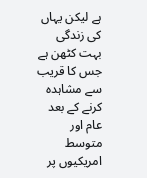ہے لیکن یہاں کی زندگی بہت کٹھن ہے جس کا قریب سے مشاہدہ کرنے کے بعد عام اور متوسط امریکیوں پر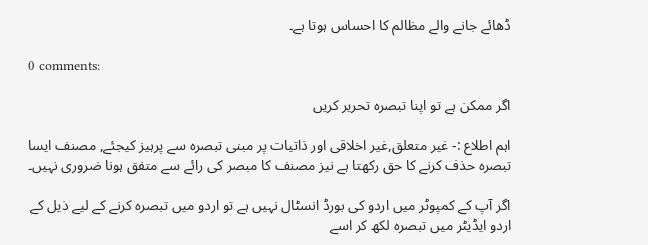ڈھائے جانے والے مظالم کا احساس ہوتا ہے۔

0 comments:

اگر ممکن ہے تو اپنا تبصرہ تحریر کریں

اہم اطلاع :- غیر متعلق,غیر اخلاقی اور ذاتیات پر مبنی تبصرہ سے پرہیز کیجئے, مصنف ایسا تبصرہ حذف کرنے کا حق رکھتا ہے نیز مصنف کا مبصر کی رائے سے متفق ہونا ضروری نہیں۔

اگر آپ کے کمپوٹر میں اردو کی بورڈ انسٹال نہیں ہے تو اردو میں تبصرہ کرنے کے لیے ذیل کے اردو ایڈیٹر میں تبصرہ لکھ کر اسے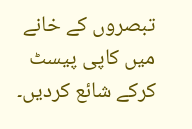تبصروں کے خانے میں کاپی پیسٹ کرکے شائع کردیں۔